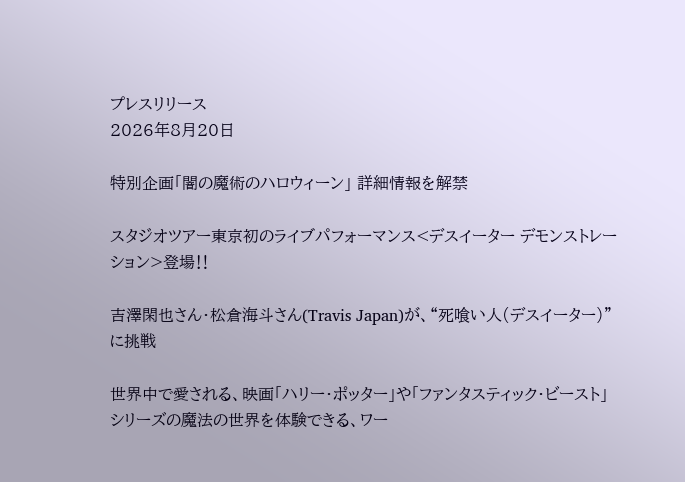プレスリリース
2026年8月20日

特別企画「闇の魔術のハロウィーン」 詳細情報を解禁

スタジオツアー東京初のライブパフォーマンス<デスイーター デモンストレーション>登場‼

吉澤閑也さん・松倉海斗さん(Travis Japan)が、“死喰い人(デスイーター)”に挑戦

世界中で愛される、映画「ハリー・ポッター」や「ファンタスティック・ビースト」シリーズの魔法の世界を体験できる、ワー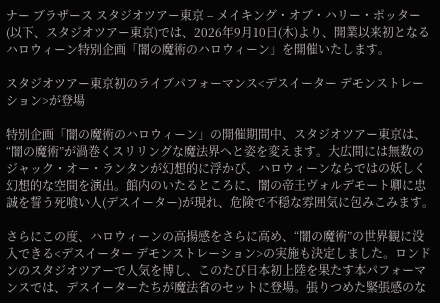ナー ブラザース スタジオツアー東京 – メイキング・オブ・ハリー・ポッター(以下、スタジオツアー東京)では、2026年9月10日(木)より、開業以来初となるハロウィーン特別企画「闇の魔術のハロウィーン」を開催いたします。

スタジオツアー東京初のライブパフォーマンス<デスイーター デモンストレーション>が登場

特別企画「闇の魔術のハロウィーン」の開催期間中、スタジオツアー東京は、“闇の魔術”が渦巻くスリリングな魔法界へと姿を変えます。大広間には無数のジャック・オー・ランタンが幻想的に浮かび、ハロウィーンならではの妖しく幻想的な空間を演出。館内のいたるところに、闇の帝王ヴォルデモート卿に忠誠を誓う死喰い人(デスイーター)が現れ、危険で不穏な雰囲気に包みこみます。

さらにこの度、ハロウィーンの高揚感をさらに高め、“闇の魔術”の世界観に没入できる<デスイーター デモンストレーション>の実施も決定しました。ロンドンのスタジオツアーで人気を博し、このたび日本初上陸を果たす本パフォーマンスでは、デスイーターたちが魔法省のセットに登場。張りつめた緊張感のな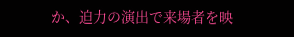か、迫力の演出で来場者を映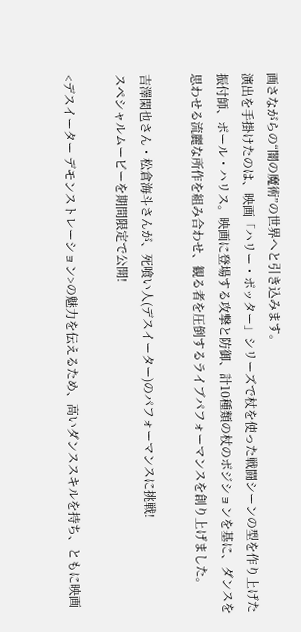画さながらの“闇の魔術”の世界へと引き込みます。
演出を手掛けたのは、映画「ハリー・ポッター」シリーズで杖を使った戦闘シーンの型を作り上げた振付師、ポール・ハリス。映画に登場する攻撃と防御、計10種類の杖のポジションを基に、ダンスを思わせる流麗な所作を組み合わせ、観る者を圧倒するライブパフォーマンスを創り上げました。

吉澤閑也さん・松倉海斗さんが、死喰い人(デスイーター)のパフォーマンスに挑戦!
スペシャルムービーを期間限定で公開!

<デスイーター デモンストレーション>の魅力を伝えるため、高いダンススキルを持ち、ともに映画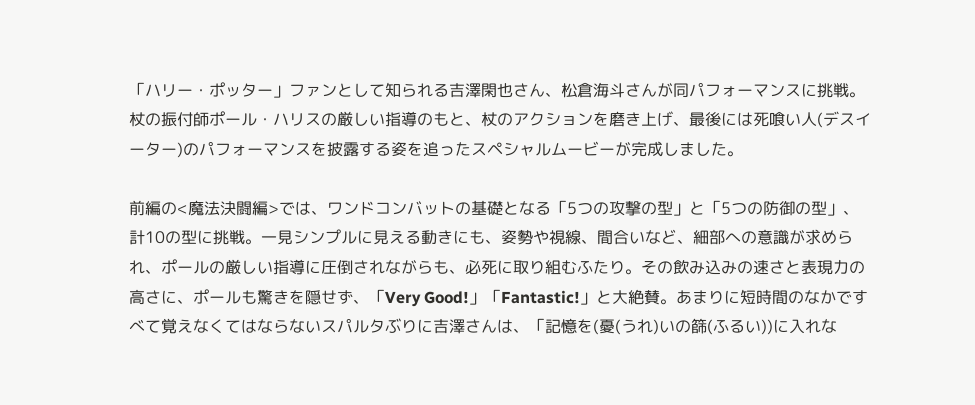「ハリー・ポッター」ファンとして知られる吉澤閑也さん、松倉海斗さんが同パフォーマンスに挑戦。杖の振付師ポール・ハリスの厳しい指導のもと、杖のアクションを磨き上げ、最後には死喰い人(デスイーター)のパフォーマンスを披露する姿を追ったスペシャルムービーが完成しました。

前編の<魔法決闘編>では、ワンドコンバットの基礎となる「5つの攻撃の型」と「5つの防御の型」、計10の型に挑戦。一見シンプルに見える動きにも、姿勢や視線、間合いなど、細部への意識が求められ、ポールの厳しい指導に圧倒されながらも、必死に取り組むふたり。その飲み込みの速さと表現力の高さに、ポールも驚きを隠せず、「Very Good!」「Fantastic!」と大絶賛。あまりに短時間のなかですべて覚えなくてはならないスパルタぶりに吉澤さんは、「記憶を(憂(うれ)いの篩(ふるい))に入れな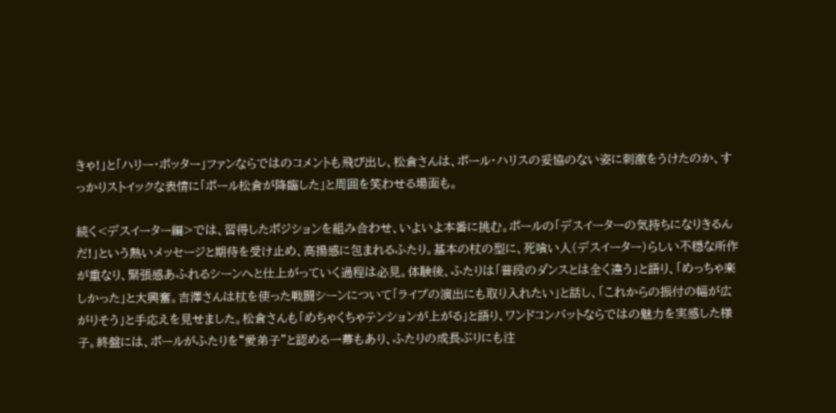きゃ!」と「ハリー・ポッター」ファンならではのコメントも飛び出し、松倉さんは、ポール・ハリスの妥協のない姿に刺激をうけたのか、すっかりストイックな表情に「ポール松倉が降臨した」と周囲を笑わせる場面も。

続く<デスイーター編>では、習得したポジションを組み合わせ、いよいよ本番に挑む。ポールの「デスイーターの気持ちになりきるんだ!」という熱いメッセージと期待を受け止め、高揚感に包まれるふたり。基本の杖の型に、死喰い人(デスイーター)らしい不穏な所作が重なり、緊張感あふれるシーンへと仕上がっていく過程は必見。体験後、ふたりは「普段のダンスとは全く違う」と語り、「めっちゃ楽しかった」と大興奮。吉澤さんは杖を使った戦闘シーンについて「ライブの演出にも取り入れたい」と話し、「これからの振付の幅が広がりそう」と手応えを見せました。松倉さんも「めちゃくちゃテンションが上がる」と語り、ワンドコンバットならではの魅力を実感した様子。終盤には、ポールがふたりを“愛弟子”と認める一幕もあり、ふたりの成長ぶりにも注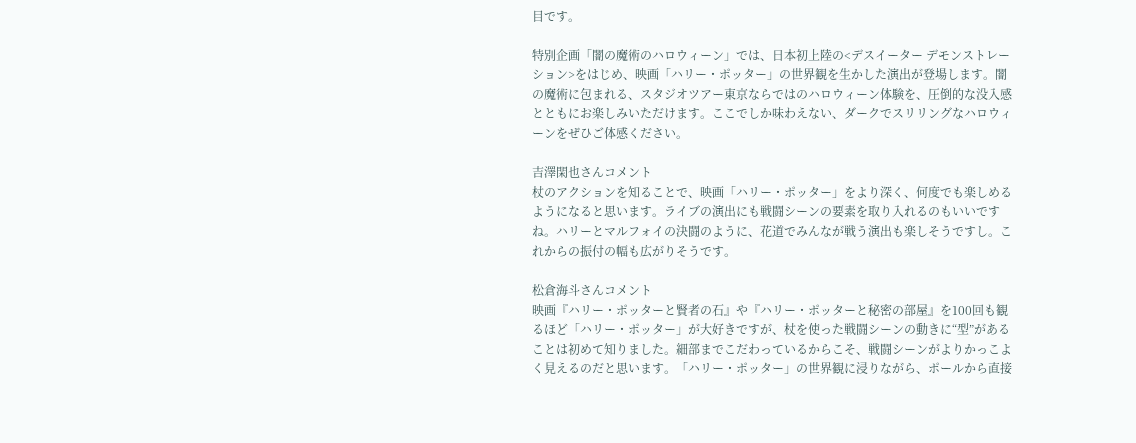目です。

特別企画「闇の魔術のハロウィーン」では、日本初上陸の<デスイーター デモンストレーション>をはじめ、映画「ハリー・ポッター」の世界観を生かした演出が登場します。闇の魔術に包まれる、スタジオツアー東京ならではのハロウィーン体験を、圧倒的な没入感とともにお楽しみいただけます。ここでしか味わえない、ダークでスリリングなハロウィーンをぜひご体感ください。

吉澤閑也さんコメント
杖のアクションを知ることで、映画「ハリー・ポッター」をより深く、何度でも楽しめるようになると思います。ライブの演出にも戦闘シーンの要素を取り入れるのもいいですね。ハリーとマルフォイの決闘のように、花道でみんなが戦う演出も楽しそうですし。これからの振付の幅も広がりそうです。

松倉海斗さんコメント
映画『ハリー・ポッターと賢者の石』や『ハリー・ポッターと秘密の部屋』を100回も観るほど「ハリー・ポッター」が大好きですが、杖を使った戦闘シーンの動きに“型”があることは初めて知りました。細部までこだわっているからこそ、戦闘シーンがよりかっこよく見えるのだと思います。「ハリー・ポッター」の世界観に浸りながら、ポールから直接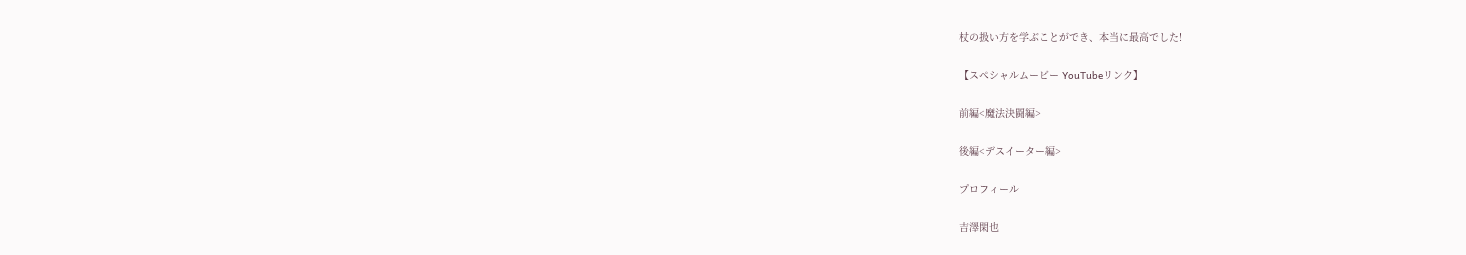杖の扱い方を学ぶことができ、本当に最高でした!

【スペシャルムービー YouTubeリンク】

前編<魔法決闘編>

後編<デスイーター編>

プロフィール

吉澤閑也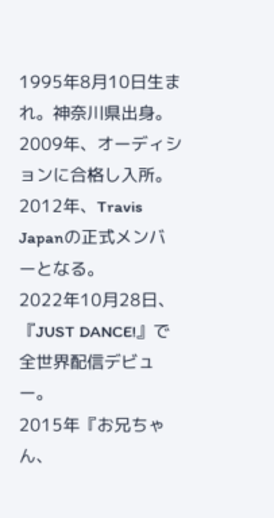1995年8月10日生まれ。神奈川県出身。
2009年、オーディションに合格し入所。
2012年、Travis Japanの正式メンバーとなる。
2022年10月28日、『JUST DANCE!』で全世界配信デビュー。
2015年『お兄ちゃん、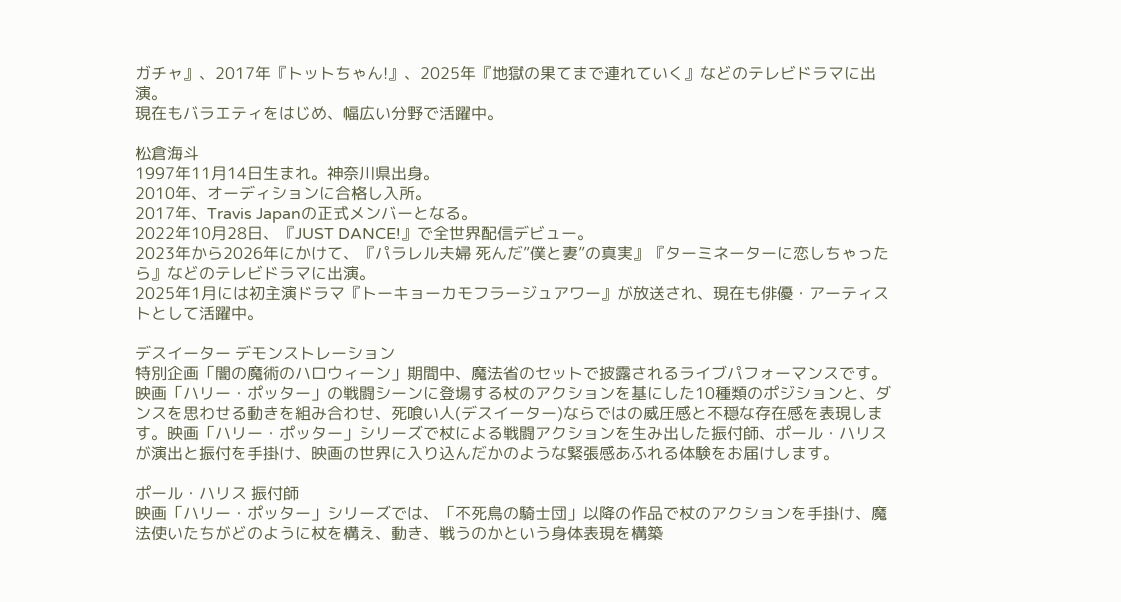ガチャ』、2017年『トットちゃん!』、2025年『地獄の果てまで連れていく』などのテレビドラマに出演。
現在もバラエティをはじめ、幅広い分野で活躍中。

松倉海斗
1997年11月14日生まれ。神奈川県出身。
2010年、オーディションに合格し入所。
2017年、Travis Japanの正式メンバーとなる。
2022年10月28日、『JUST DANCE!』で全世界配信デビュー。
2023年から2026年にかけて、『パラレル夫婦 死んだ”僕と妻”の真実』『ターミネーターに恋しちゃったら』などのテレビドラマに出演。
2025年1月には初主演ドラマ『トーキョーカモフラージュアワー』が放送され、現在も俳優・アーティストとして活躍中。

デスイーター デモンストレーション
特別企画「闇の魔術のハロウィーン」期間中、魔法省のセットで披露されるライブパフォーマンスです。映画「ハリー・ポッター」の戦闘シーンに登場する杖のアクションを基にした10種類のポジションと、ダンスを思わせる動きを組み合わせ、死喰い人(デスイーター)ならではの威圧感と不穏な存在感を表現します。映画「ハリー・ポッター」シリーズで杖による戦闘アクションを生み出した振付師、ポール・ハリスが演出と振付を手掛け、映画の世界に入り込んだかのような緊張感あふれる体験をお届けします。

ポール・ハリス 振付師
映画「ハリー・ポッター」シリーズでは、「不死鳥の騎士団」以降の作品で杖のアクションを手掛け、魔法使いたちがどのように杖を構え、動き、戦うのかという身体表現を構築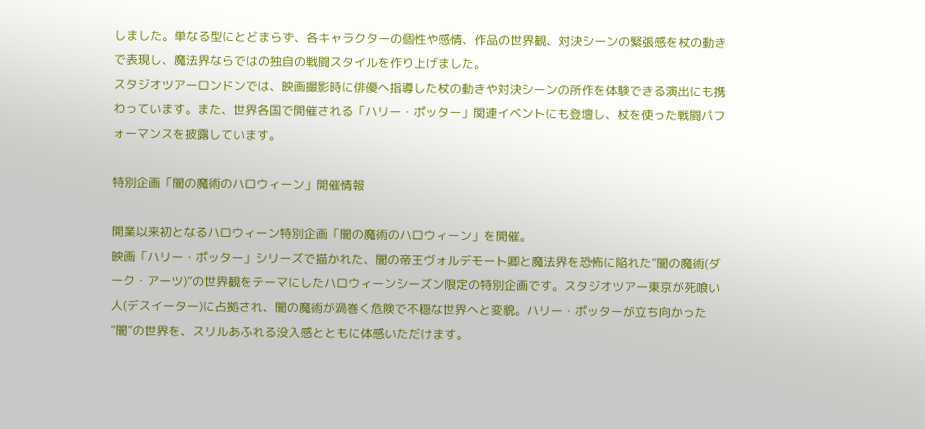しました。単なる型にとどまらず、各キャラクターの個性や感情、作品の世界観、対決シーンの緊張感を杖の動きで表現し、魔法界ならではの独自の戦闘スタイルを作り上げました。
スタジオツアーロンドンでは、映画撮影時に俳優へ指導した杖の動きや対決シーンの所作を体験できる演出にも携わっています。また、世界各国で開催される「ハリー・ポッター」関連イベントにも登壇し、杖を使った戦闘パフォーマンスを披露しています。

特別企画「闇の魔術のハロウィーン」開催情報

開業以来初となるハロウィーン特別企画「闇の魔術のハロウィーン」を開催。
映画「ハリー・ポッター」シリーズで描かれた、闇の帝王ヴォルデモート卿と魔法界を恐怖に陥れた”闇の魔術(ダーク・アーツ)”の世界観をテーマにしたハロウィーンシーズン限定の特別企画です。スタジオツアー東京が死喰い人(デスイーター)に占拠され、闇の魔術が渦巻く危険で不穏な世界へと変貌。ハリー・ポッターが立ち向かった“闇”の世界を、スリルあふれる没入感とともに体感いただけます。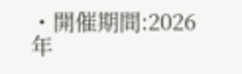・開催期間:2026 年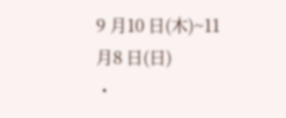9 月10 日(木)~11 月8 日(日)
・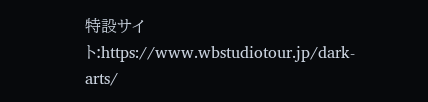特設サイト:https://www.wbstudiotour.jp/dark-arts/